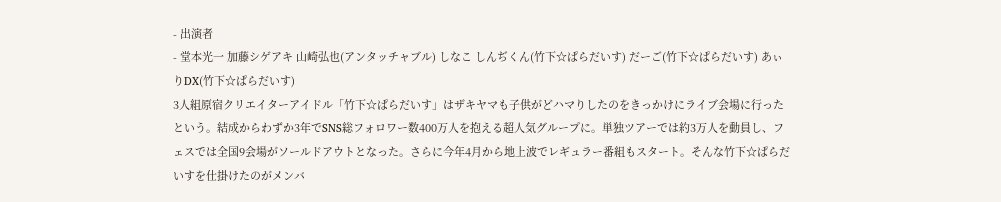- 出演者
- 堂本光一 加藤シゲアキ 山崎弘也(アンタッチャブル) しなこ しんぢくん(竹下☆ぱらだいす) だーご(竹下☆ぱらだいす) あぃりDX(竹下☆ぱらだいす)
3人組原宿クリエイターアイドル「竹下☆ぱらだいす」はザキヤマも子供がどハマりしたのをきっかけにライブ会場に行ったという。結成からわずか3年でSNS総フォロワー数400万人を抱える超人気グループに。単独ツアーでは約3万人を動員し、フェスでは全国9会場がソールドアウトとなった。さらに今年4月から地上波でレギュラー番組もスタート。そんな竹下☆ぱらだいすを仕掛けたのがメンバ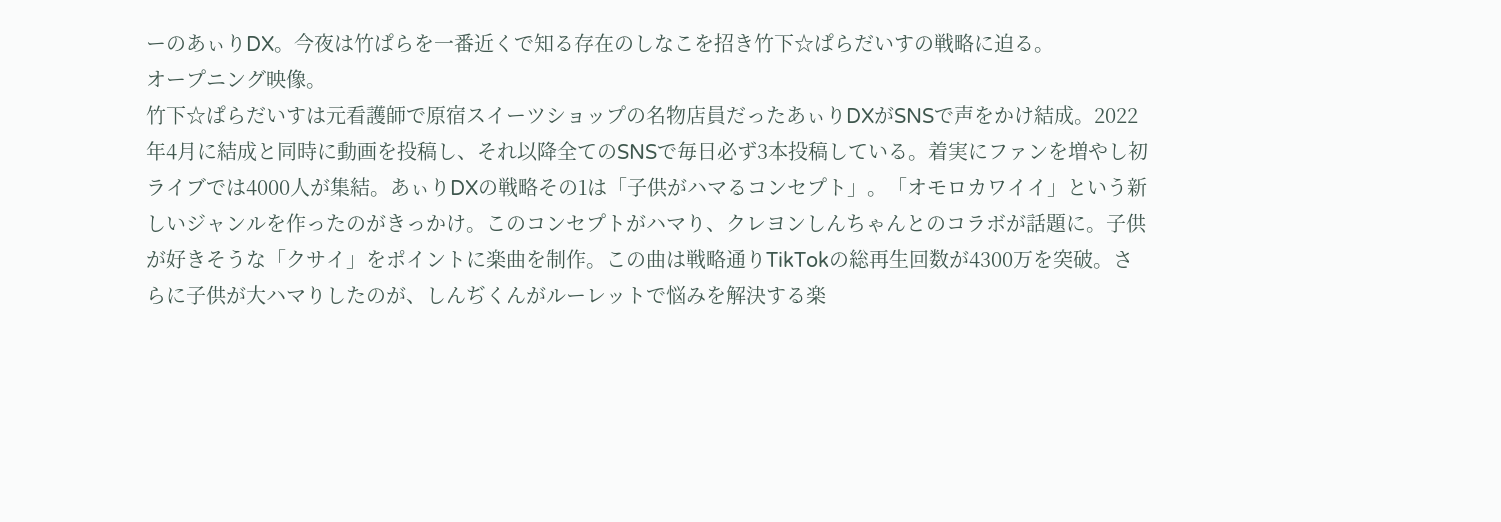ーのあぃりDX。今夜は竹ぱらを一番近くで知る存在のしなこを招き竹下☆ぱらだいすの戦略に迫る。
オープニング映像。
竹下☆ぱらだいすは元看護師で原宿スイーツショップの名物店員だったあぃりDXがSNSで声をかけ結成。2022年4月に結成と同時に動画を投稿し、それ以降全てのSNSで毎日必ず3本投稿している。着実にファンを増やし初ライブでは4000人が集結。あぃりDXの戦略その1は「子供がハマるコンセプト」。「オモロカワイイ」という新しいジャンルを作ったのがきっかけ。このコンセプトがハマり、クレヨンしんちゃんとのコラボが話題に。子供が好きそうな「クサイ」をポイントに楽曲を制作。この曲は戦略通りTikTokの総再生回数が4300万を突破。さらに子供が大ハマりしたのが、しんぢくんがルーレットで悩みを解決する楽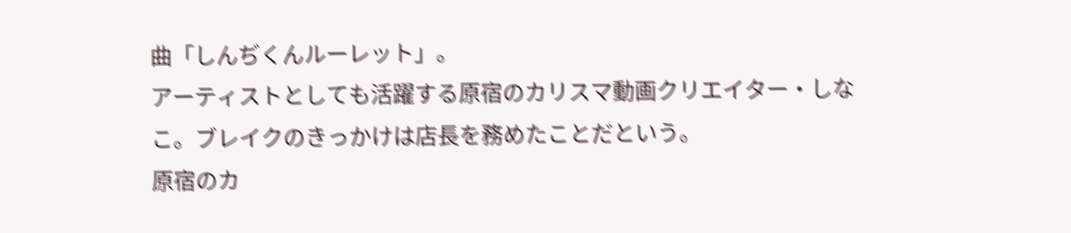曲「しんぢくんルーレット」。
アーティストとしても活躍する原宿のカリスマ動画クリエイター・しなこ。ブレイクのきっかけは店長を務めたことだという。
原宿のカ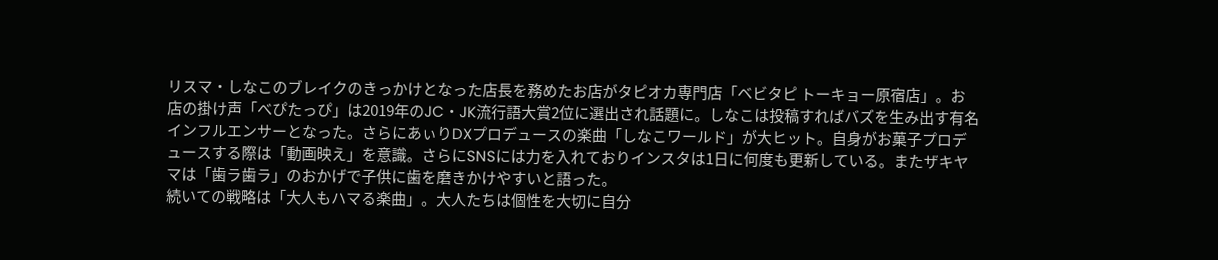リスマ・しなこのブレイクのきっかけとなった店長を務めたお店がタピオカ専門店「ベビタピ トーキョー原宿店」。お店の掛け声「べぴたっぴ」は2019年のJC・JK流行語大賞2位に選出され話題に。しなこは投稿すればバズを生み出す有名インフルエンサーとなった。さらにあぃりDXプロデュースの楽曲「しなこワールド」が大ヒット。自身がお菓子プロデュースする際は「動画映え」を意識。さらにSNSには力を入れておりインスタは1日に何度も更新している。またザキヤマは「歯ラ歯ラ」のおかげで子供に歯を磨きかけやすいと語った。
続いての戦略は「大人もハマる楽曲」。大人たちは個性を大切に自分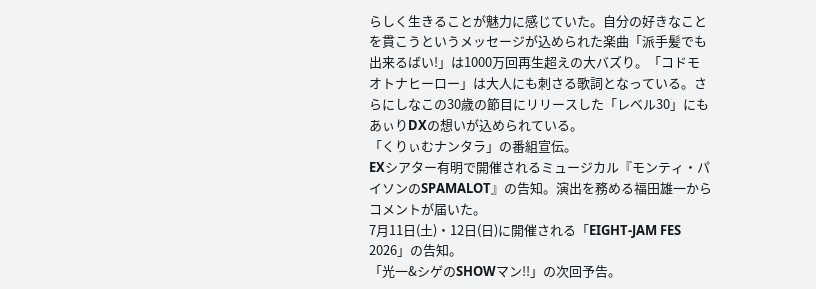らしく生きることが魅力に感じていた。自分の好きなことを貫こうというメッセージが込められた楽曲「派手髪でも出来るばい!」は1000万回再生超えの大バズり。「コドモオトナヒーロー」は大人にも刺さる歌詞となっている。さらにしなこの30歳の節目にリリースした「レベル30」にもあぃりDXの想いが込められている。
「くりぃむナンタラ」の番組宣伝。
EXシアター有明で開催されるミュージカル『モンティ・パイソンのSPAMALOT』の告知。演出を務める福田雄一からコメントが届いた。
7月11日(土)・12日(日)に開催される「EIGHT-JAM FES 2026」の告知。
「光一&シゲのSHOWマン!!」の次回予告。